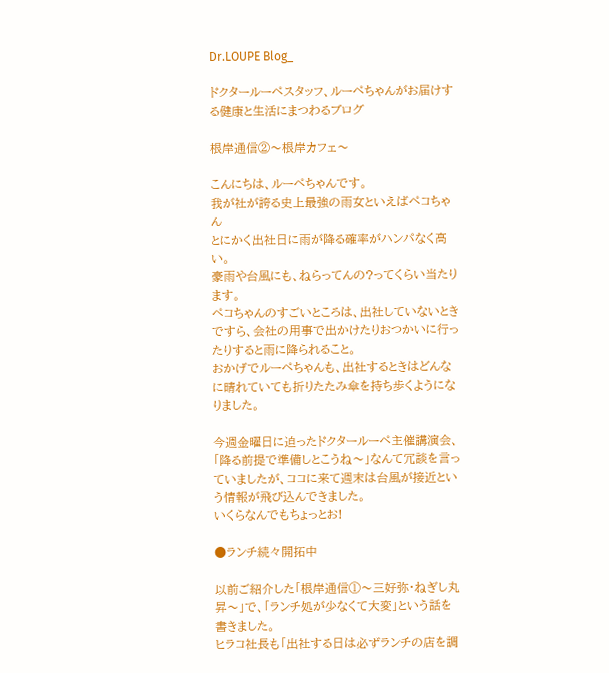Dr.LOUPE Blog_

ドクタールーペスタッフ、ルーペちゃんがお届けする健康と生活にまつわるブログ

根岸通信②〜根岸カフェ〜

こんにちは、ルーペちゃんです。
我が社が誇る史上最強の雨女といえばペコちゃん
とにかく出社日に雨が降る確率がハンパなく高い。
豪雨や台風にも、ねらってんの?ってくらい当たります。
ペコちゃんのすごいところは、出社していないときですら、会社の用事で出かけたりおつかいに行ったりすると雨に降られること。
おかげでルーペちゃんも、出社するときはどんなに晴れていても折りたたみ傘を持ち歩くようになりました。

今週金曜日に迫ったドクタールーペ主催講演会、「降る前提で準備しとこうね〜」なんて冗談を言っていましたが、ココに来て週末は台風が接近という情報が飛び込んできました。
いくらなんでもちょっとお!

●ランチ続々開拓中

以前ご紹介した「根岸通信①〜三好弥・ねぎし丸昇〜」で、「ランチ処が少なくて大変」という話を書きました。
ヒラコ社長も「出社する日は必ずランチの店を調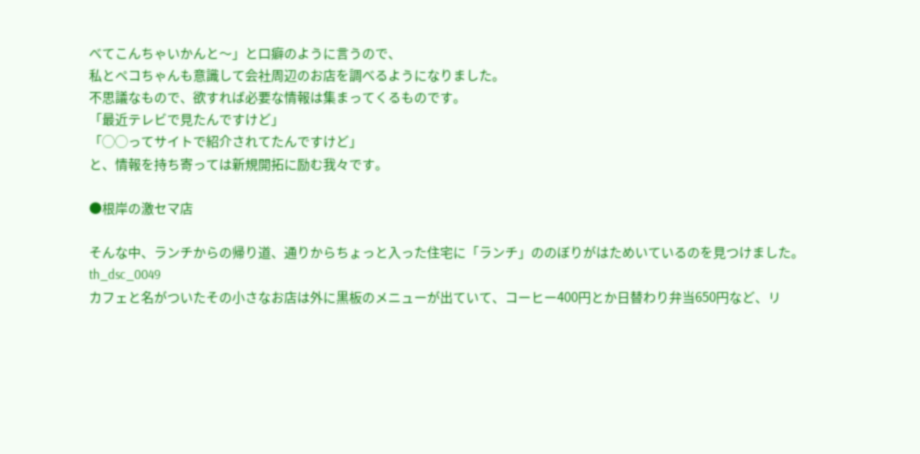べてこんちゃいかんと〜」と口癖のように言うので、
私とペコちゃんも意識して会社周辺のお店を調べるようになりました。
不思議なもので、欲すれば必要な情報は集まってくるものです。
「最近テレビで見たんですけど」
「◯◯ってサイトで紹介されてたんですけど」
と、情報を持ち寄っては新規開拓に励む我々です。

●根岸の激セマ店

そんな中、ランチからの帰り道、通りからちょっと入った住宅に「ランチ」ののぼりがはためいているのを見つけました。
th_dsc_0049
カフェと名がついたその小さなお店は外に黒板のメニューが出ていて、コーヒー400円とか日替わり弁当650円など、リ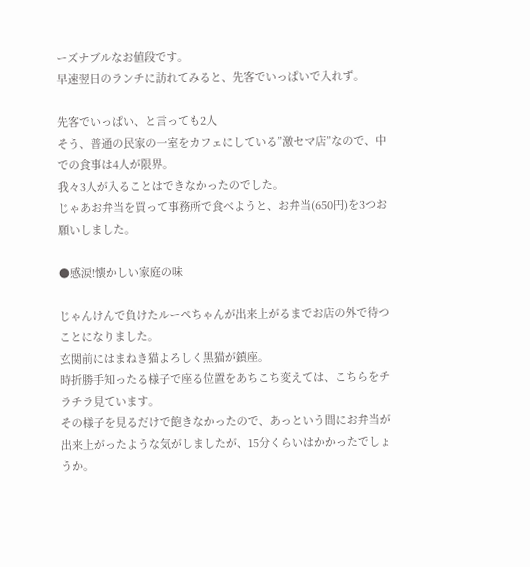ーズナブルなお値段です。
早速翌日のランチに訪れてみると、先客でいっぱいで入れず。

先客でいっぱい、と言っても2人
そう、普通の民家の一室をカフェにしている”激セマ店”なので、中での食事は4人が限界。
我々3人が入ることはできなかったのでした。
じゃあお弁当を買って事務所で食べようと、お弁当(650円)を3つお願いしました。

●感涙!懐かしい家庭の味

じゃんけんで負けたルーペちゃんが出来上がるまでお店の外で待つことになりました。
玄関前にはまねき猫よろしく黒猫が鎮座。
時折勝手知ったる様子で座る位置をあちこち変えては、こちらをチラチラ見ています。
その様子を見るだけで飽きなかったので、あっという間にお弁当が出来上がったような気がしましたが、15分くらいはかかったでしょうか。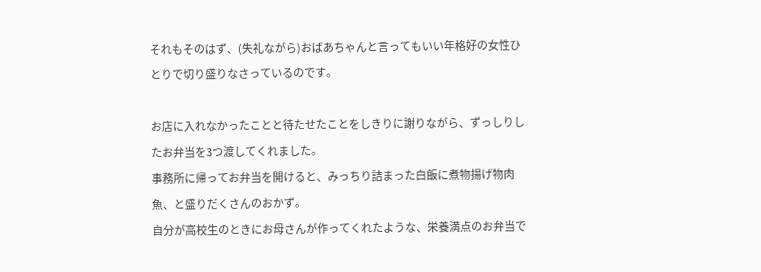それもそのはず、(失礼ながら)おばあちゃんと言ってもいい年格好の女性ひとりで切り盛りなさっているのです。

お店に入れなかったことと待たせたことをしきりに謝りながら、ずっしりしたお弁当を3つ渡してくれました。
事務所に帰ってお弁当を開けると、みっちり詰まった白飯に煮物揚げ物肉魚、と盛りだくさんのおかず。
自分が高校生のときにお母さんが作ってくれたような、栄養満点のお弁当で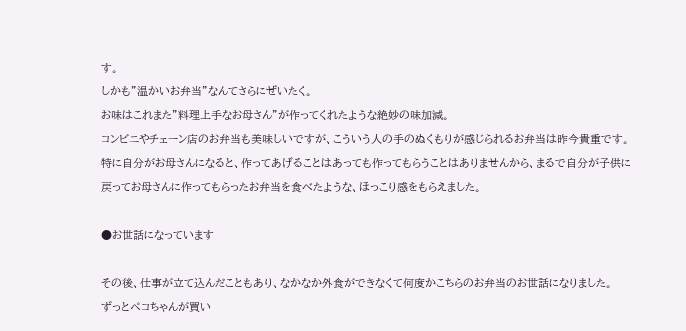す。
しかも”温かいお弁当”なんてさらにぜいたく。
お味はこれまた”料理上手なお母さん”が作ってくれたような絶妙の味加減。
コンビニやチェーン店のお弁当も美味しいですが、こういう人の手のぬくもりが感じられるお弁当は昨今貴重です。
特に自分がお母さんになると、作ってあげることはあっても作ってもらうことはありませんから、まるで自分が子供に戻ってお母さんに作ってもらったお弁当を食べたような、ほっこり感をもらえました。

●お世話になっています

その後、仕事が立て込んだこともあり、なかなか外食ができなくて何度かこちらのお弁当のお世話になりました。
ずっとペコちゃんが買い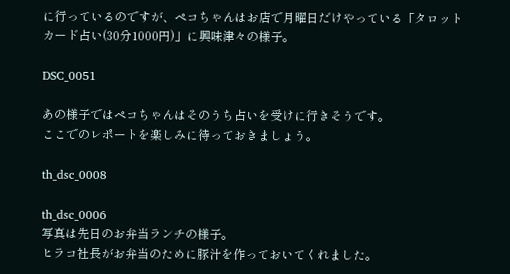に行っているのですが、ペコちゃんはお店で月曜日だけやっている「タロットカード占い(30分1000円)」に興味津々の様子。

DSC_0051

あの様子ではペコちゃんはそのうち占いを受けに行きそうです。
ここでのレポートを楽しみに待っておきましょう。

th_dsc_0008

th_dsc_0006
写真は先日のお弁当ランチの様子。
ヒラコ社長がお弁当のために豚汁を作っておいてくれました。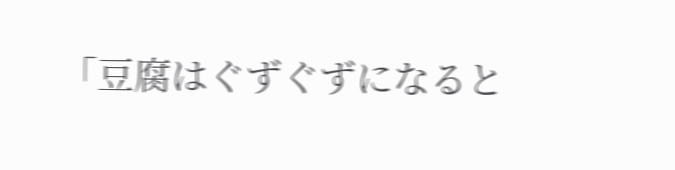「豆腐はぐずぐずになると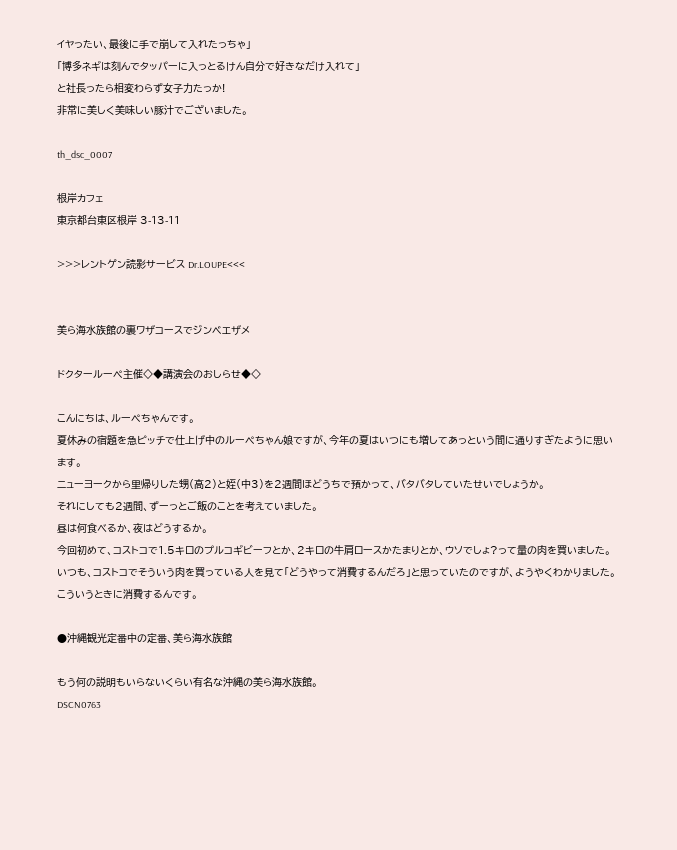イヤったい、最後に手で崩して入れたっちゃ」
「博多ネギは刻んでタッパーに入っとるけん自分で好きなだけ入れて」
と社長ったら相変わらず女子力たっか!
非常に美しく美味しい豚汁でございました。

th_dsc_0007

根岸カフェ
東京都台東区根岸 3-13-11

>>>レントゲン読影サービス Dr.LOUPE<<<


美ら海水族館の裏ワザコースでジンベエザメ

ドクタールーペ主催◇◆講演会のおしらせ◆◇

こんにちは、ルーペちゃんです。
夏休みの宿題を急ピッチで仕上げ中のルーペちゃん娘ですが、今年の夏はいつにも増してあっという間に通りすぎたように思います。
ニューヨークから里帰りした甥(高2)と姪(中3)を2週間ほどうちで預かって、バタバタしていたせいでしょうか。
それにしても2週間、ずーっとご飯のことを考えていました。
昼は何食べるか、夜はどうするか。
今回初めて、コストコで1.5キロのプルコギビーフとか、2キロの牛肩ロースかたまりとか、ウソでしょ?って量の肉を買いました。
いつも、コストコでそういう肉を買っている人を見て「どうやって消費するんだろ」と思っていたのですが、ようやくわかりました。こういうときに消費するんです。

●沖縄観光定番中の定番、美ら海水族館

もう何の説明もいらないくらい有名な沖縄の美ら海水族館。
DSCN0763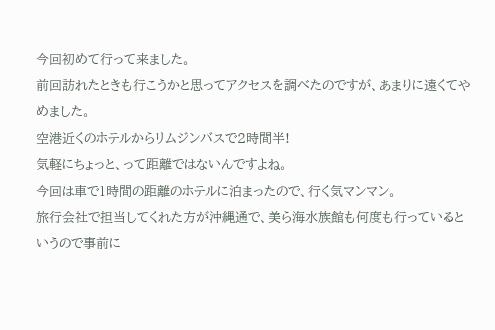今回初めて行って来ました。
前回訪れたときも行こうかと思ってアクセスを調べたのですが、あまりに遠くてやめました。
空港近くのホテルからリムジンバスで2時間半!
気軽にちょっと、って距離ではないんですよね。
今回は車で1時間の距離のホテルに泊まったので、行く気マンマン。
旅行会社で担当してくれた方が沖縄通で、美ら海水族館も何度も行っているというので事前に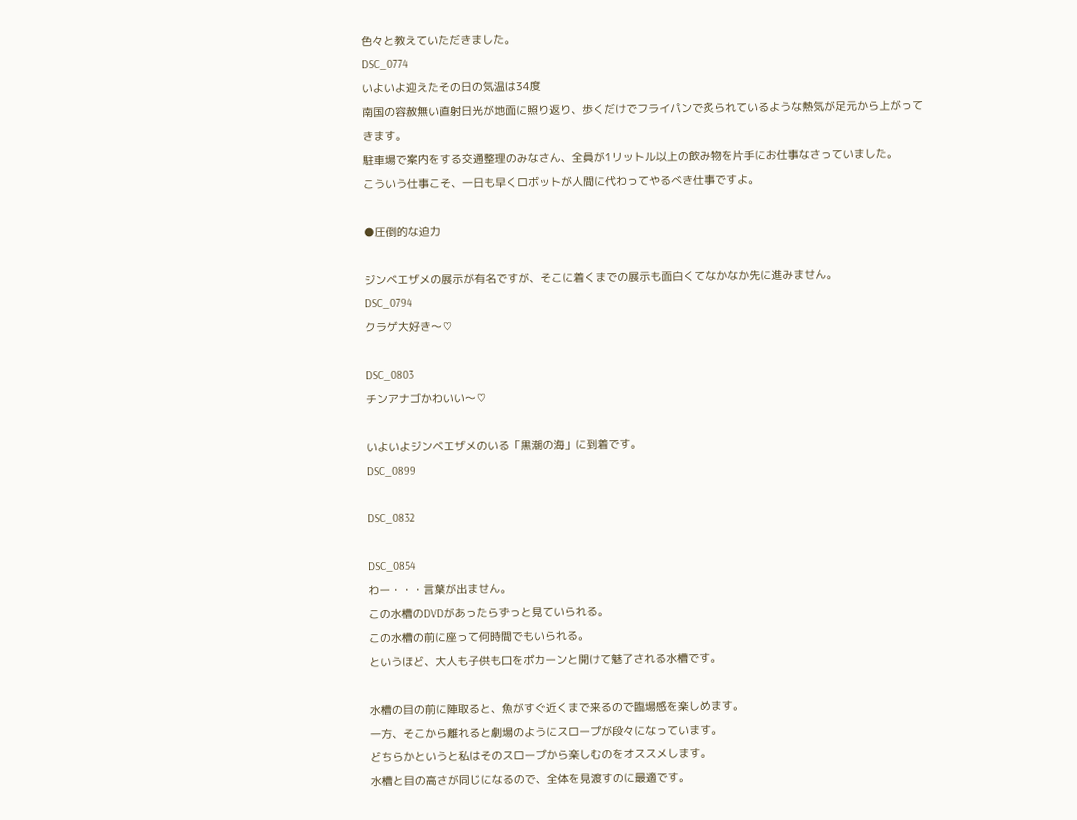色々と教えていただきました。
DSC_0774
いよいよ迎えたその日の気温は34度
南国の容赦無い直射日光が地面に照り返り、歩くだけでフライパンで炙られているような熱気が足元から上がってきます。
駐車場で案内をする交通整理のみなさん、全員が1リットル以上の飲み物を片手にお仕事なさっていました。
こういう仕事こそ、一日も早くロボットが人間に代わってやるべき仕事ですよ。

●圧倒的な迫力

ジンベエザメの展示が有名ですが、そこに着くまでの展示も面白くてなかなか先に進みません。
DSC_0794
クラゲ大好き〜♡

DSC_0803
チンアナゴかわいい〜♡

いよいよジンベエザメのいる「黒潮の海」に到着です。
DSC_0899

DSC_0832

DSC_0854
わー・・・言葉が出ません。
この水槽のDVDがあったらずっと見ていられる。
この水槽の前に座って何時間でもいられる。
というほど、大人も子供も口をポカーンと開けて魅了される水槽です。

水槽の目の前に陣取ると、魚がすぐ近くまで来るので臨場感を楽しめます。
一方、そこから離れると劇場のようにスロープが段々になっています。
どちらかというと私はそのスロープから楽しむのをオススメします。
水槽と目の高さが同じになるので、全体を見渡すのに最適です。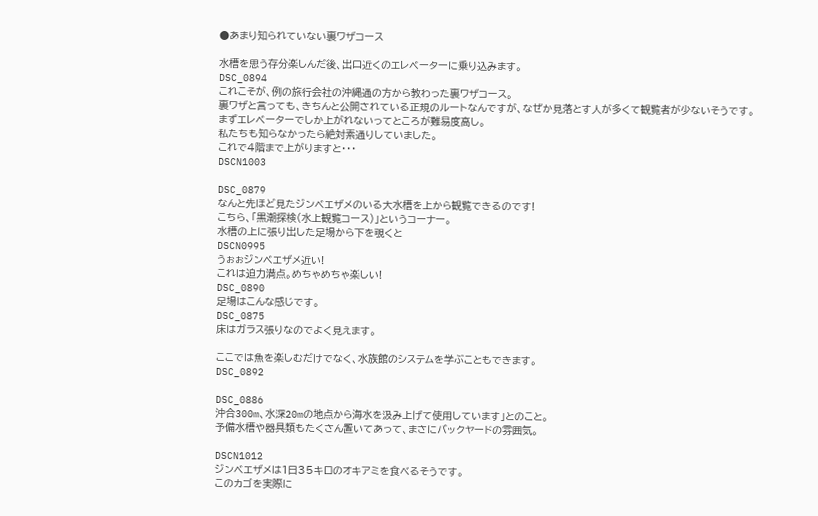●あまり知られていない裏ワザコース

水槽を思う存分楽しんだ後、出口近くのエレベーターに乗り込みます。
DSC_0894
これこそが、例の旅行会社の沖縄通の方から教わった裏ワザコース。
裏ワザと言っても、きちんと公開されている正規のルートなんですが、なぜか見落とす人が多くて観覧者が少ないそうです。
まずエレベーターでしか上がれないってところが難易度高し。
私たちも知らなかったら絶対素通りしていました。
これで4階まで上がりますと・・・
DSCN1003

DSC_0879
なんと先ほど見たジンベエザメのいる大水槽を上から観覧できるのです!
こちら、「黒潮探検(水上観覧コース)」というコーナー。
水槽の上に張り出した足場から下を覗くと
DSCN0995
うぉぉジンベエザメ近い!
これは迫力満点。めちゃめちゃ楽しい!
DSC_0890
足場はこんな感じです。
DSC_0875
床はガラス張りなのでよく見えます。

ここでは魚を楽しむだけでなく、水族館のシステムを学ぶこともできます。
DSC_0892

DSC_0886
沖合300m、水深20mの地点から海水を汲み上げて使用しています」とのこと。
予備水槽や器具類もたくさん置いてあって、まさにバックヤードの雰囲気。

DSCN1012
ジンベエザメは1日35キロのオキアミを食べるそうです。
このカゴを実際に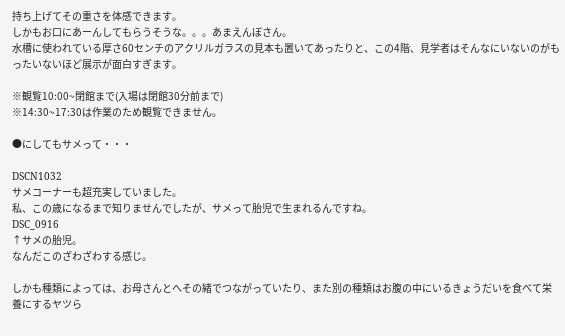持ち上げてその重さを体感できます。
しかもお口にあーんしてもらうそうな。。。あまえんぼさん。
水槽に使われている厚さ60センチのアクリルガラスの見本も置いてあったりと、この4階、見学者はそんなにいないのがもったいないほど展示が面白すぎます。

※観覧10:00~閉館まで(入場は閉館30分前まで)
※14:30~17:30は作業のため観覧できません。

●にしてもサメって・・・

DSCN1032
サメコーナーも超充実していました。
私、この歳になるまで知りませんでしたが、サメって胎児で生まれるんですね。
DSC_0916
↑サメの胎児。
なんだこのざわざわする感じ。

しかも種類によっては、お母さんとへその緒でつながっていたり、また別の種類はお腹の中にいるきょうだいを食べて栄養にするヤツら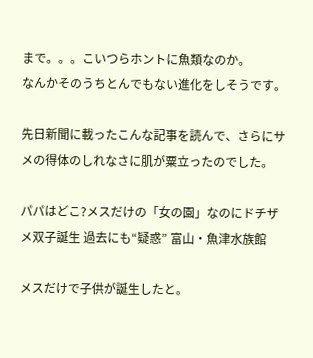まで。。。こいつらホントに魚類なのか。
なんかそのうちとんでもない進化をしそうです。

先日新聞に載ったこんな記事を読んで、さらにサメの得体のしれなさに肌が粟立ったのでした。

パパはどこ?メスだけの「女の園」なのにドチザメ双子誕生 過去にも“疑惑” 富山・魚津水族館

メスだけで子供が誕生したと。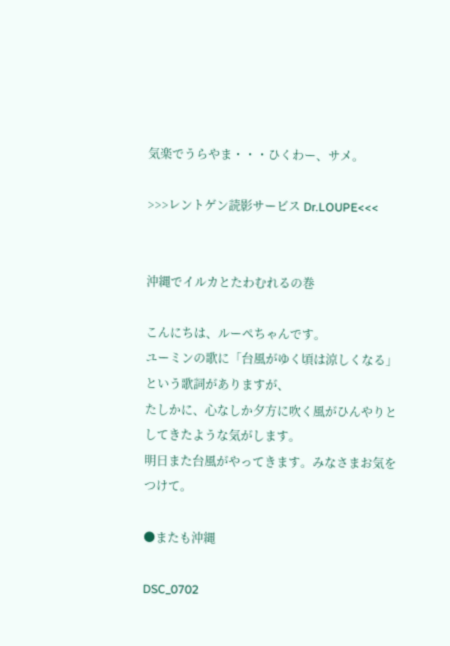気楽でうらやま・・・ひくわー、サメ。

>>>レントゲン読影サービス Dr.LOUPE<<<


沖縄でイルカとたわむれるの巻

こんにちは、ルーペちゃんです。
ユーミンの歌に「台風がゆく頃は涼しくなる」という歌詞がありますが、
たしかに、心なしか夕方に吹く風がひんやりとしてきたような気がします。
明日また台風がやってきます。みなさまお気をつけて。

●またも沖縄

DSC_0702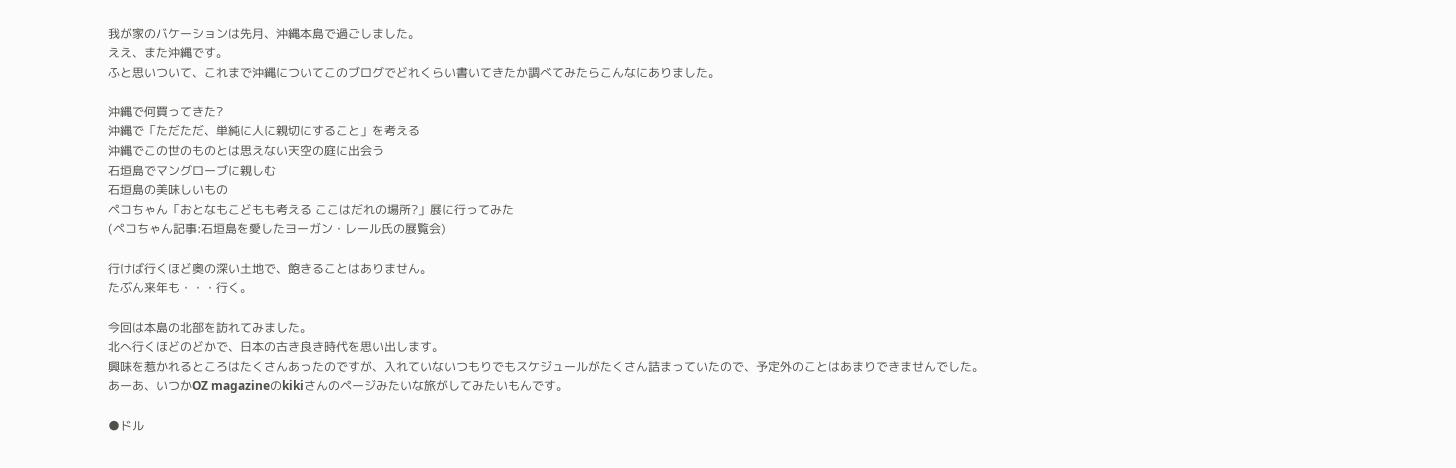我が家のバケーションは先月、沖縄本島で過ごしました。
ええ、また沖縄です。
ふと思いついて、これまで沖縄についてこのブログでどれくらい書いてきたか調べてみたらこんなにありました。

沖縄で何買ってきた?
沖縄で「ただただ、単純に人に親切にすること」を考える
沖縄でこの世のものとは思えない天空の庭に出会う
石垣島でマングローブに親しむ
石垣島の美味しいもの
ペコちゃん「おとなもこどもも考える ここはだれの場所?」展に行ってみた
(ペコちゃん記事:石垣島を愛したヨーガン・レール氏の展覧会)

行けば行くほど奥の深い土地で、飽きることはありません。
たぶん来年も・・・行く。

今回は本島の北部を訪れてみました。
北へ行くほどのどかで、日本の古き良き時代を思い出します。
興味を惹かれるところはたくさんあったのですが、入れていないつもりでもスケジュールがたくさん詰まっていたので、予定外のことはあまりできませんでした。
あーあ、いつかOZ magazineのkikiさんのページみたいな旅がしてみたいもんです。

●ドル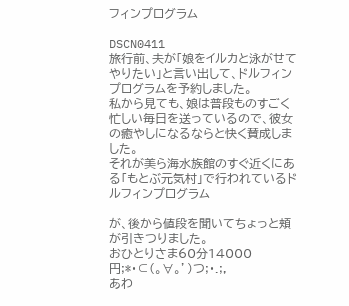フィンプログラム

DSCN0411
旅行前、夫が「娘をイルカと泳がせてやりたい」と言い出して、ドルフィンプログラムを予約しました。
私から見ても、娘は普段ものすごく忙しい毎日を送っているので、彼女の癒やしになるならと快く賛成しました。
それが美ら海水族館のすぐ近くにある「もとぶ元気村」で行われているドルフィンプログラム

が、後から値段を聞いてちょっと頬が引きつりました。
おひとりさま60分14000円;*・⊂(。∀。’)つ;・.;,
あわ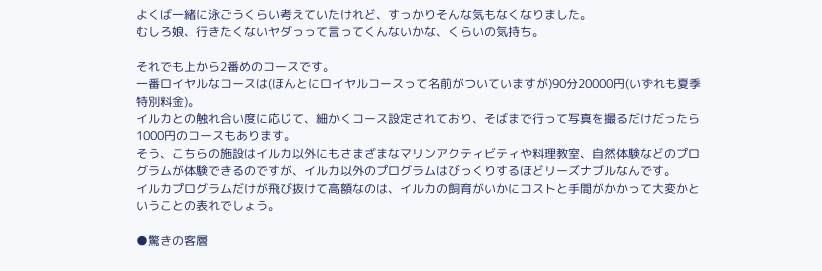よくば一緒に泳ごうくらい考えていたけれど、すっかりそんな気もなくなりました。
むしろ娘、行きたくないヤダっって言ってくんないかな、くらいの気持ち。

それでも上から2番めのコースです。
一番ロイヤルなコースは(ほんとにロイヤルコースって名前がついていますが)90分20000円(いずれも夏季特別料金)。
イルカとの触れ合い度に応じて、細かくコース設定されており、そばまで行って写真を撮るだけだったら1000円のコースもあります。
そう、こちらの施設はイルカ以外にもさまざまなマリンアクティビティや料理教室、自然体験などのプログラムが体験できるのですが、イルカ以外のプログラムはびっくりするほどリーズナブルなんです。
イルカプログラムだけが飛び抜けて高額なのは、イルカの飼育がいかにコストと手間がかかって大変かということの表れでしょう。

●驚きの客層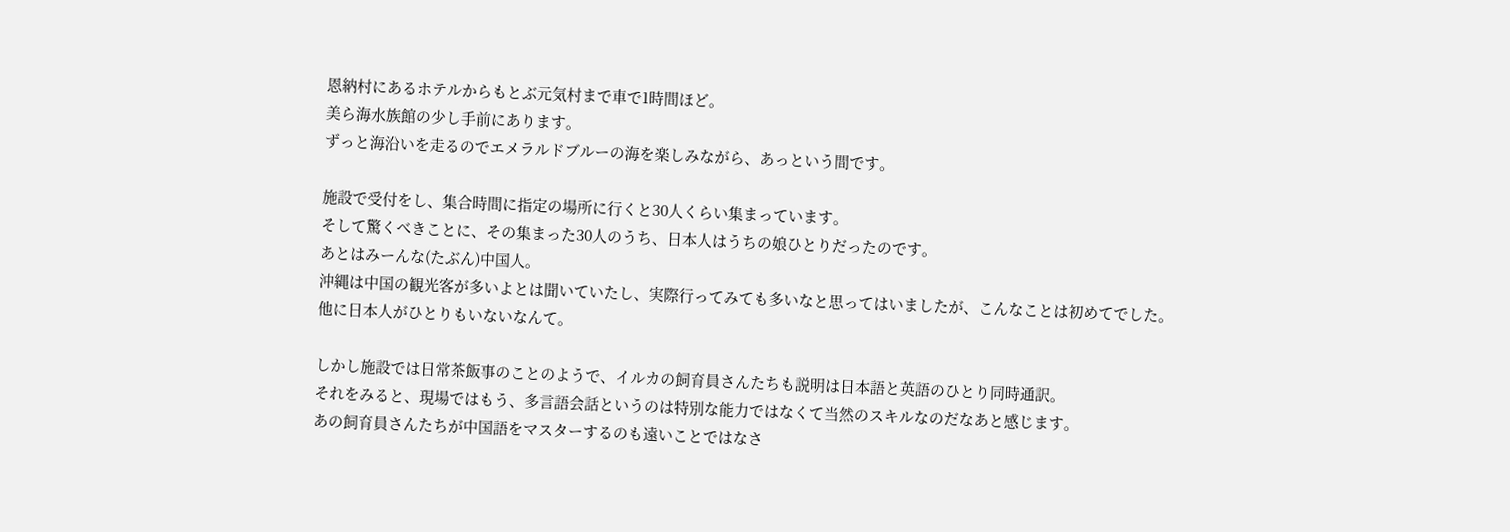恩納村にあるホテルからもとぶ元気村まで車で1時間ほど。
美ら海水族館の少し手前にあります。
ずっと海沿いを走るのでエメラルドブルーの海を楽しみながら、あっという間です。

施設で受付をし、集合時間に指定の場所に行くと30人くらい集まっています。
そして驚くべきことに、その集まった30人のうち、日本人はうちの娘ひとりだったのです。
あとはみーんな(たぶん)中国人。
沖縄は中国の観光客が多いよとは聞いていたし、実際行ってみても多いなと思ってはいましたが、こんなことは初めてでした。
他に日本人がひとりもいないなんて。

しかし施設では日常茶飯事のことのようで、イルカの飼育員さんたちも説明は日本語と英語のひとり同時通訳。
それをみると、現場ではもう、多言語会話というのは特別な能力ではなくて当然のスキルなのだなあと感じます。
あの飼育員さんたちが中国語をマスターするのも遠いことではなさ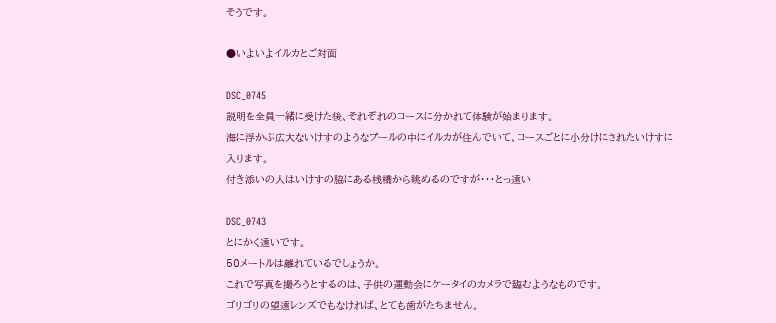そうです。

●いよいよイルカとご対面

DSC_0745
説明を全員一緒に受けた後、それぞれのコースに分かれて体験が始まります。
海に浮かぶ広大ないけすのようなプールの中にイルカが住んでいて、コースごとに小分けにされたいけすに入ります。
付き添いの人はいけすの脇にある桟橋から眺めるのですが・・・とっ遠い

DSC_0743
とにかく遠いです。
50メートルは離れているでしょうか。
これで写真を撮ろうとするのは、子供の運動会にケータイのカメラで臨むようなものです。
ゴリゴリの望遠レンズでもなければ、とても歯がたちません。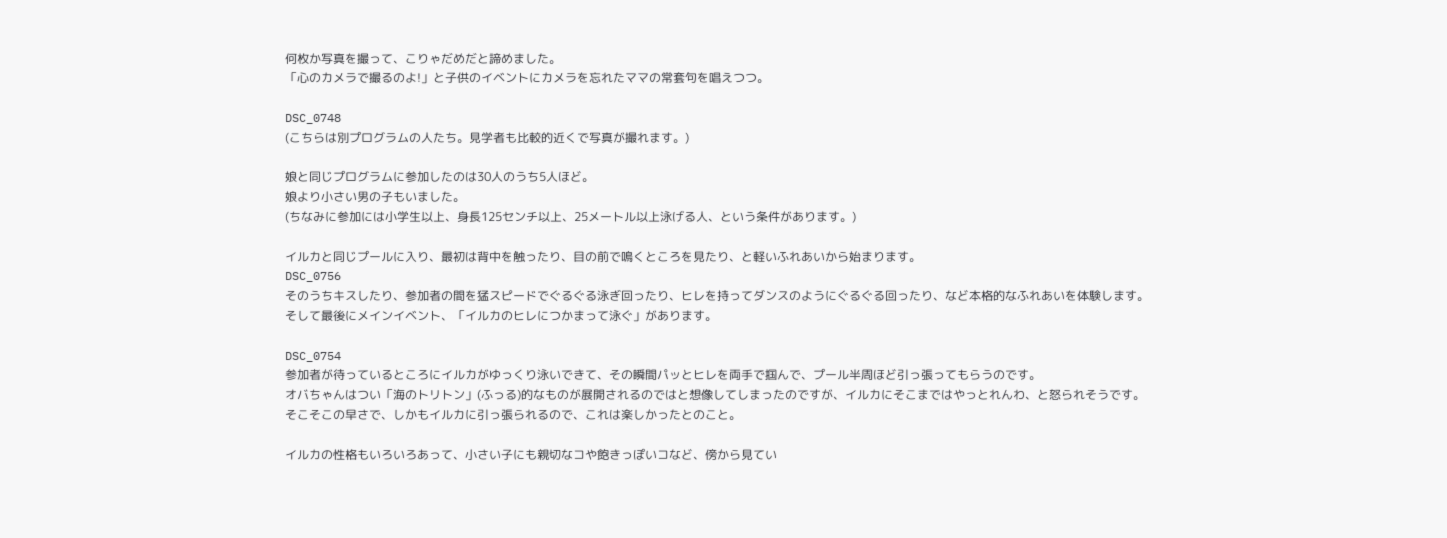何枚か写真を撮って、こりゃだめだと諦めました。
「心のカメラで撮るのよ!」と子供のイベントにカメラを忘れたママの常套句を唱えつつ。

DSC_0748
(こちらは別プログラムの人たち。見学者も比較的近くで写真が撮れます。)

娘と同じプログラムに参加したのは30人のうち5人ほど。
娘より小さい男の子もいました。
(ちなみに参加には小学生以上、身長125センチ以上、25メートル以上泳げる人、という条件があります。)

イルカと同じプールに入り、最初は背中を触ったり、目の前で鳴くところを見たり、と軽いふれあいから始まります。
DSC_0756
そのうちキスしたり、参加者の間を猛スピードでぐるぐる泳ぎ回ったり、ヒレを持ってダンスのようにぐるぐる回ったり、など本格的なふれあいを体験します。
そして最後にメインイベント、「イルカのヒレにつかまって泳ぐ」があります。

DSC_0754
参加者が待っているところにイルカがゆっくり泳いできて、その瞬間パッとヒレを両手で掴んで、プール半周ほど引っ張ってもらうのです。
オバちゃんはつい「海のトリトン」(ふっる)的なものが展開されるのではと想像してしまったのですが、イルカにそこまではやっとれんわ、と怒られそうです。
そこそこの早さで、しかもイルカに引っ張られるので、これは楽しかったとのこと。

イルカの性格もいろいろあって、小さい子にも親切なコや飽きっぽいコなど、傍から見てい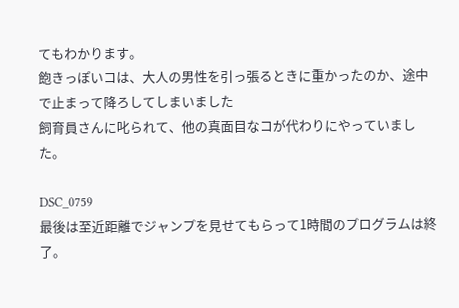てもわかります。
飽きっぽいコは、大人の男性を引っ張るときに重かったのか、途中で止まって降ろしてしまいました
飼育員さんに叱られて、他の真面目なコが代わりにやっていました。

DSC_0759
最後は至近距離でジャンプを見せてもらって1時間のプログラムは終了。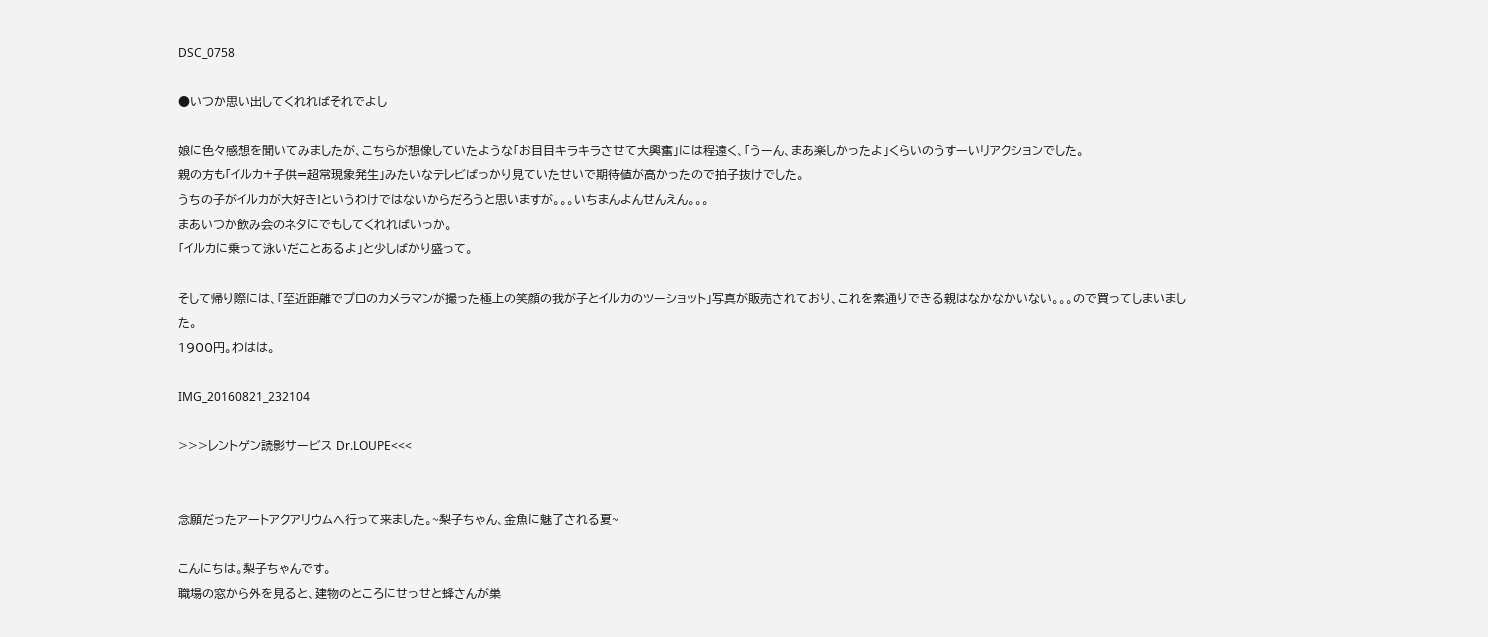DSC_0758

●いつか思い出してくれればそれでよし

娘に色々感想を聞いてみましたが、こちらが想像していたような「お目目キラキラさせて大興奮」には程遠く、「うーん、まあ楽しかったよ」くらいのうすーいリアクションでした。
親の方も「イルカ+子供=超常現象発生」みたいなテレビばっかり見ていたせいで期待値が高かったので拍子抜けでした。
うちの子がイルカが大好き!というわけではないからだろうと思いますが。。。いちまんよんせんえん。。。
まあいつか飲み会のネタにでもしてくれればいっか。
「イルカに乗って泳いだことあるよ」と少しばかり盛って。

そして帰り際には、「至近距離でプロのカメラマンが撮った極上の笑顔の我が子とイルカのツーショット」写真が販売されており、これを素通りできる親はなかなかいない。。。ので買ってしまいました。
1900円。わはは。

IMG_20160821_232104

>>>レントゲン読影サービス Dr.LOUPE<<<


念願だったアートアクアリウムへ行って来ました。~梨子ちゃん、金魚に魅了される夏~

こんにちは。梨子ちゃんです。
職場の窓から外を見ると、建物のところにせっせと蜂さんが巣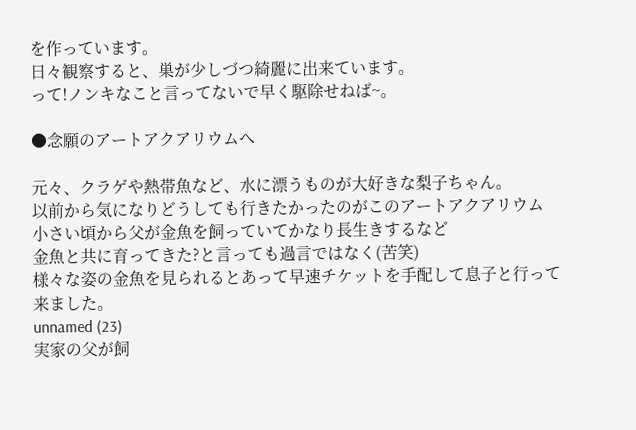を作っています。
日々観察すると、巣が少しづつ綺麗に出来ています。
って!ノンキなこと言ってないで早く駆除せねば~。

●念願のアートアクアリウムへ

元々、クラゲや熱帯魚など、水に漂うものが大好きな梨子ちゃん。
以前から気になりどうしても行きたかったのがこのアートアクアリウム
小さい頃から父が金魚を飼っていてかなり長生きするなど
金魚と共に育ってきた?と言っても過言ではなく(苦笑)
様々な姿の金魚を見られるとあって早速チケットを手配して息子と行って来ました。
unnamed (23)
実家の父が飼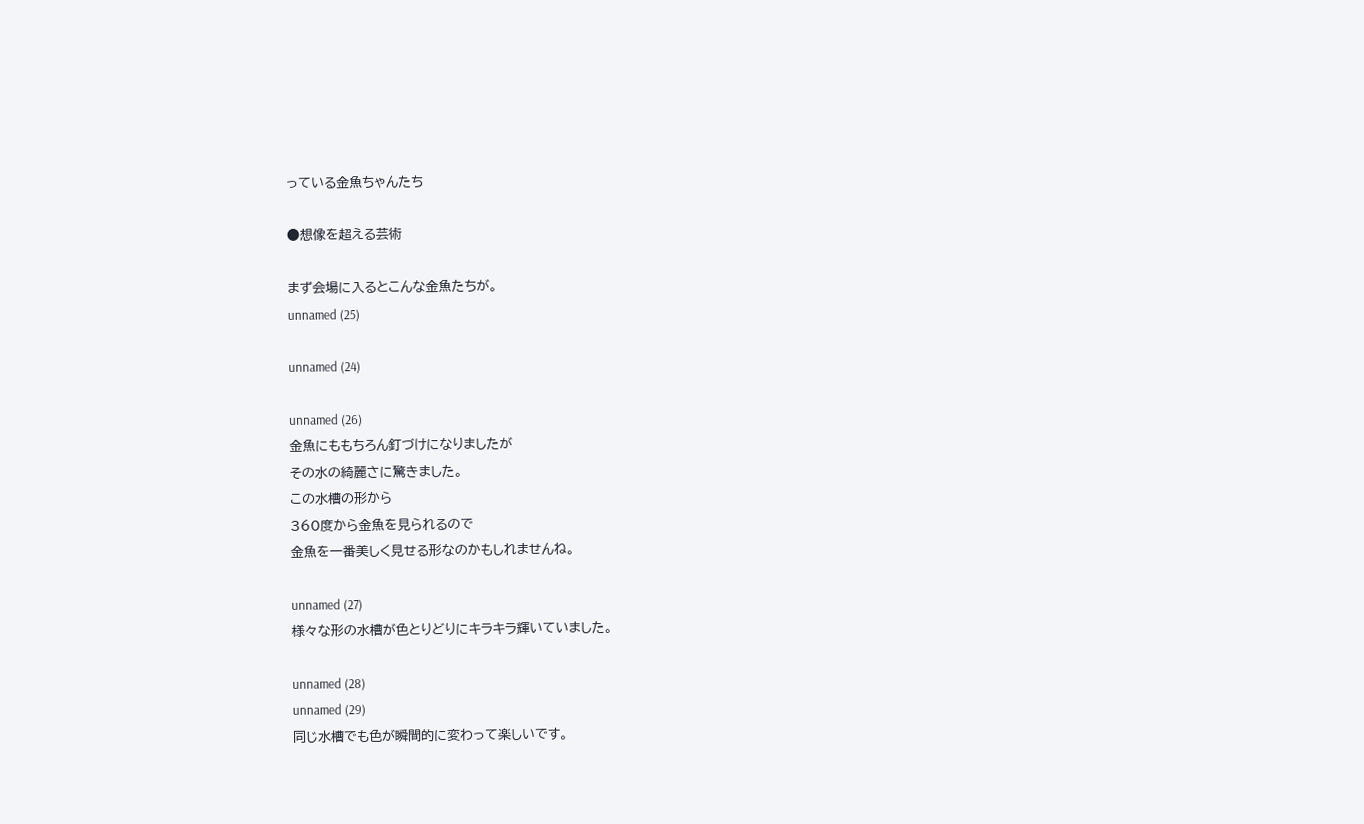っている金魚ちゃんたち

●想像を超える芸術

まず会場に入るとこんな金魚たちが。
unnamed (25)

unnamed (24)

unnamed (26)
金魚にももちろん釘づけになりましたが
その水の綺麗さに驚きました。
この水槽の形から
360度から金魚を見られるので
金魚を一番美しく見せる形なのかもしれませんね。

unnamed (27)
様々な形の水槽が色とりどりにキラキラ輝いていました。

unnamed (28)
unnamed (29)
同じ水槽でも色が瞬間的に変わって楽しいです。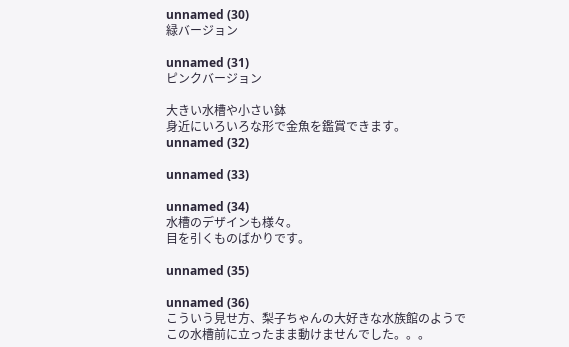unnamed (30)
緑バージョン

unnamed (31)
ピンクバージョン

大きい水槽や小さい鉢
身近にいろいろな形で金魚を鑑賞できます。
unnamed (32)

unnamed (33)

unnamed (34)
水槽のデザインも様々。
目を引くものばかりです。

unnamed (35)

unnamed (36)
こういう見せ方、梨子ちゃんの大好きな水族館のようで
この水槽前に立ったまま動けませんでした。。。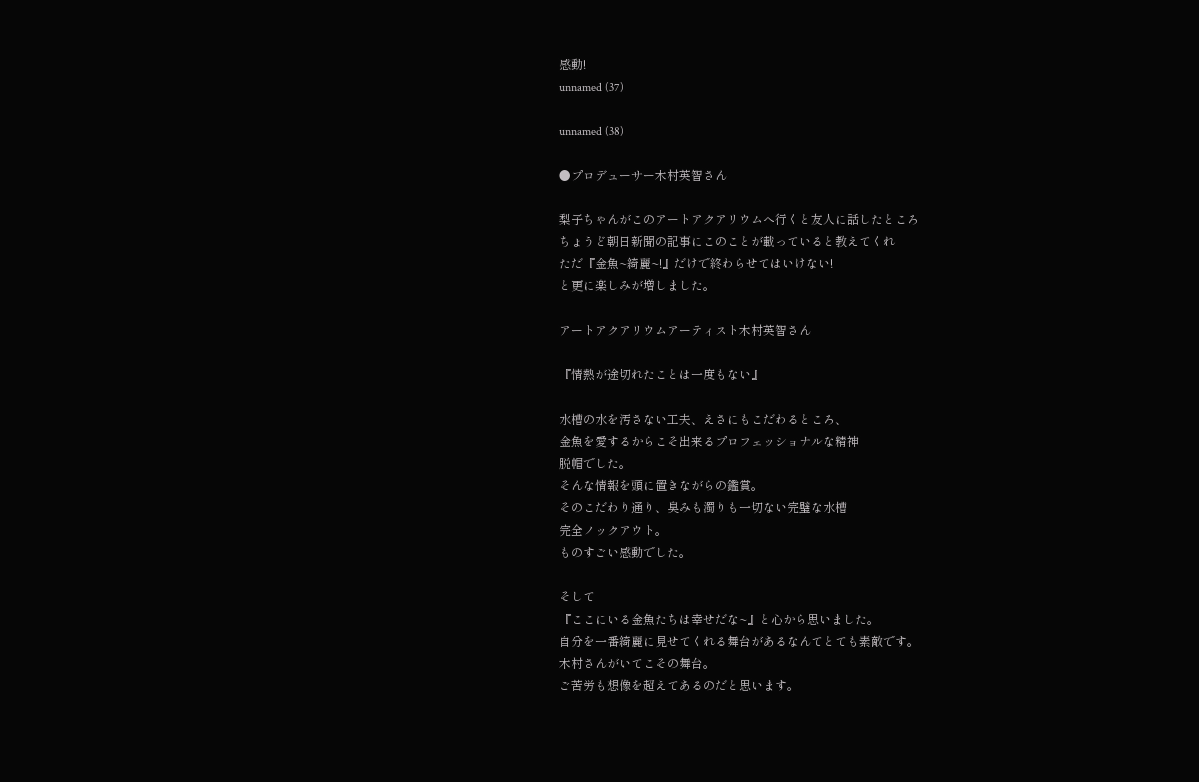感動!
unnamed (37)

unnamed (38)

●プロデューサー木村英智さん

梨子ちゃんがこのアートアクアリウムへ行くと友人に話したところ
ちょうど朝日新聞の記事にこのことが載っていると教えてくれ
ただ『金魚~綺麗~!』だけで終わらせてはいけない!
と更に楽しみが増しました。

アートアクアリウムアーティスト木村英智さん

『情熱が途切れたことは一度もない』

水槽の水を汚さない工夫、えさにもこだわるところ、
金魚を愛するからこそ出来るプロフェッショナルな精神
脱帽でした。
そんな情報を頭に置きながらの鑑賞。
そのこだわり通り、臭みも濁りも一切ない完璧な水槽
完全ノックアウト。
ものすごい感動でした。

そして
『ここにいる金魚たちは幸せだな~』と心から思いました。
自分を一番綺麗に見せてくれる舞台があるなんてとても素敵です。
木村さんがいてこその舞台。
ご苦労も想像を超えてあるのだと思います。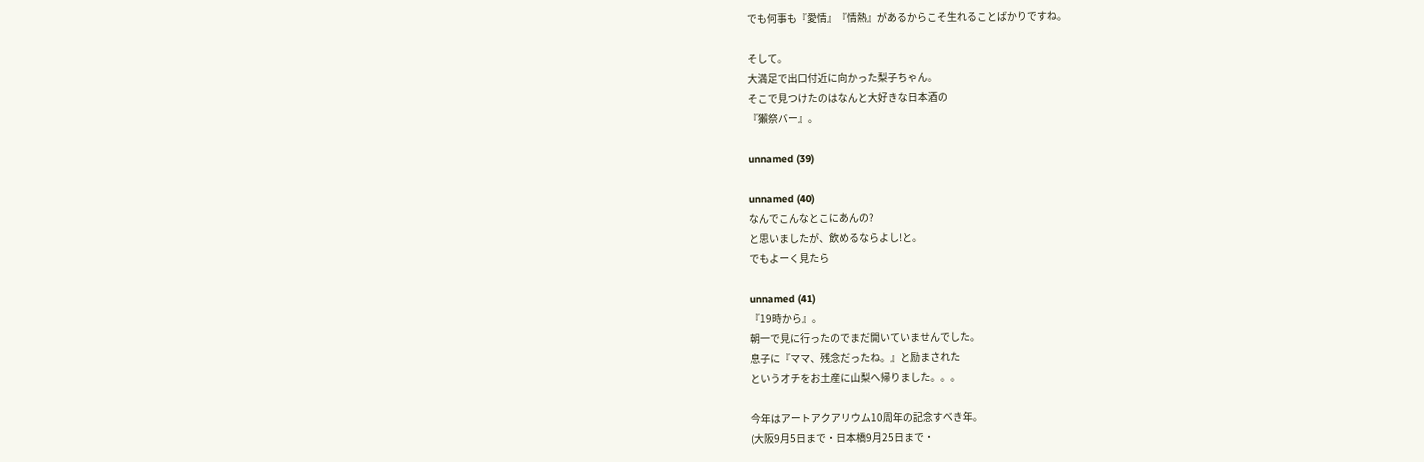でも何事も『愛情』『情熱』があるからこそ生れることばかりですね。

そして。
大満足で出口付近に向かった梨子ちゃん。
そこで見つけたのはなんと大好きな日本酒の
『獺祭バー』。

unnamed (39)

unnamed (40)
なんでこんなとこにあんの?
と思いましたが、飲めるならよし!と。
でもよーく見たら

unnamed (41)
『19時から』。
朝一で見に行ったのでまだ開いていませんでした。
息子に『ママ、残念だったね。』と励まされた
というオチをお土産に山梨へ帰りました。。。

今年はアートアクアリウム10周年の記念すべき年。
(大阪9月5日まで・日本橋9月25日まで・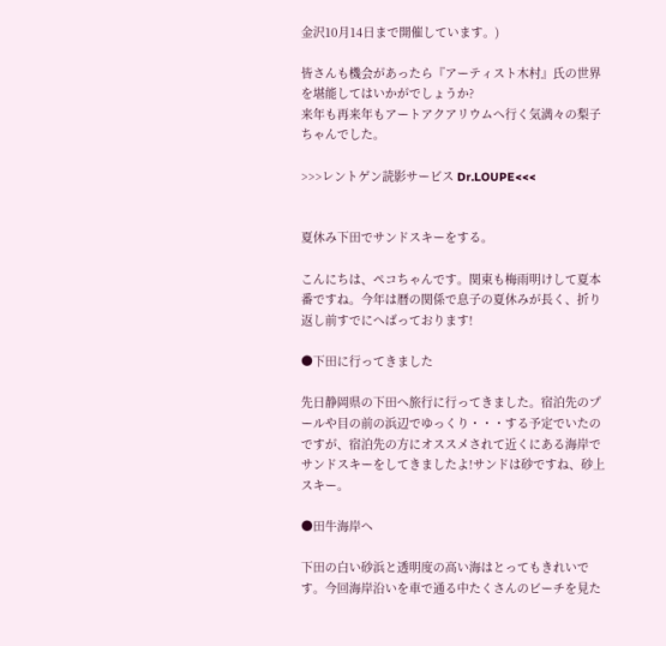金沢10月14日まで開催しています。)

皆さんも機会があったら『アーティスト木村』氏の世界を堪能してはいかがでしょうか?
来年も再来年もアートアクアリウムへ行く気満々の梨子ちゃんでした。

>>>レントゲン読影サービス Dr.LOUPE<<<


夏休み下田でサンドスキーをする。

こんにちは、ペコちゃんです。関東も梅雨明けして夏本番ですね。今年は暦の関係で息子の夏休みが長く、折り返し前すでにへばっております!

●下田に行ってきました

先日静岡県の下田へ旅行に行ってきました。宿泊先のプールや目の前の浜辺でゆっくり・・・する予定でいたのですが、宿泊先の方にオススメされて近くにある海岸でサンドスキーをしてきましたよ!サンドは砂ですね、砂上スキー。

●田牛海岸へ

下田の白い砂浜と透明度の高い海はとってもきれいです。今回海岸沿いを車で通る中たくさんのビーチを見た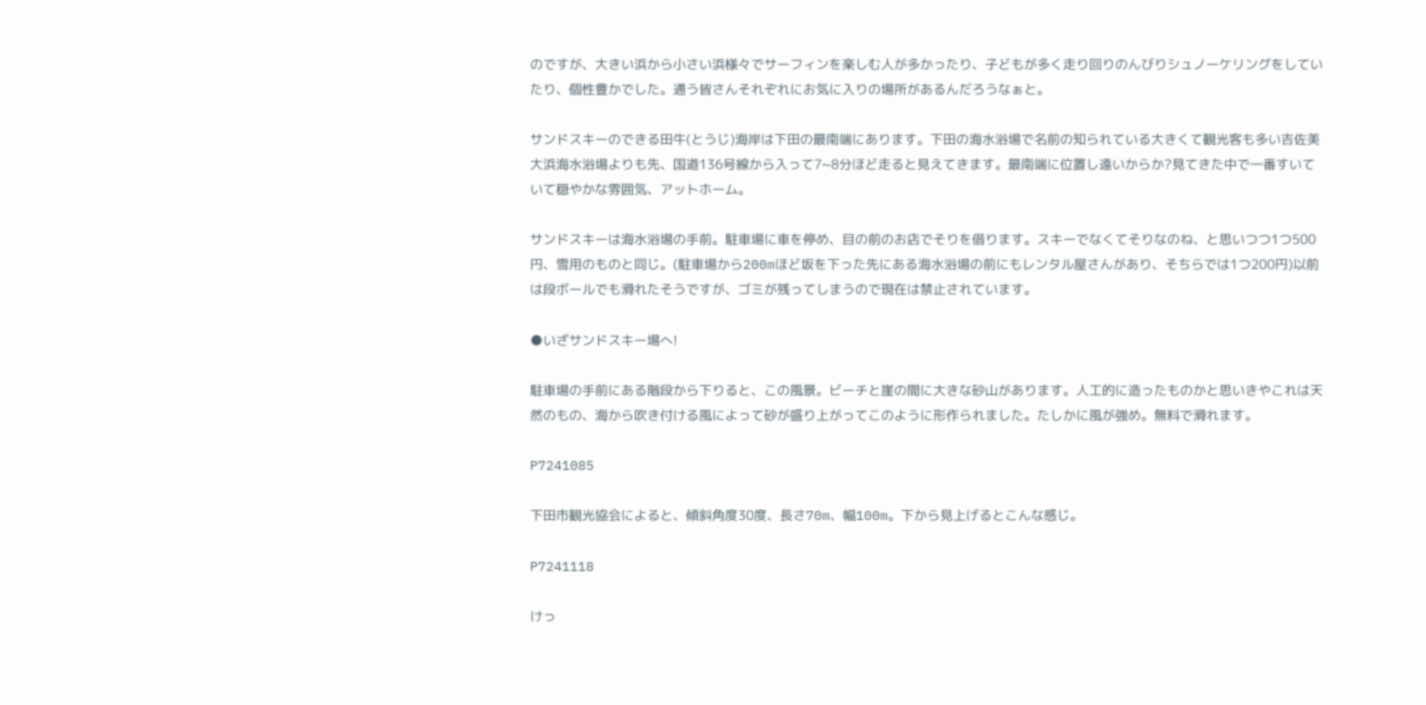のですが、大きい浜から小さい浜様々でサーフィンを楽しむ人が多かったり、子どもが多く走り回りのんびりシュノーケリングをしていたり、個性豊かでした。通う皆さんそれぞれにお気に入りの場所があるんだろうなぁと。

サンドスキーのできる田牛(とうじ)海岸は下田の最南端にあります。下田の海水浴場で名前の知られている大きくて観光客も多い吉佐美大浜海水浴場よりも先、国道136号線から入って7~8分ほど走ると見えてきます。最南端に位置し遠いからか?見てきた中で一番すいていて穏やかな雰囲気、アットホーム。

サンドスキーは海水浴場の手前。駐車場に車を停め、目の前のお店でそりを借ります。スキーでなくてそりなのね、と思いつつ1つ500円、雪用のものと同じ。(駐車場から200mほど坂を下った先にある海水浴場の前にもレンタル屋さんがあり、そちらでは1つ200円)以前は段ボールでも滑れたそうですが、ゴミが残ってしまうので現在は禁止されています。

●いざサンドスキー場へ!

駐車場の手前にある階段から下りると、この風景。ビーチと崖の間に大きな砂山があります。人工的に造ったものかと思いきやこれは天然のもの、海から吹き付ける風によって砂が盛り上がってこのように形作られました。たしかに風が強め。無料で滑れます。

P7241085

下田市観光協会によると、傾斜角度30度、長さ70m、幅100m。下から見上げるとこんな感じ。

P7241118

けっ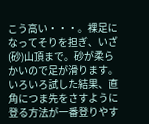こう高い・・・。裸足になってそりを担ぎ、いざ(砂)山頂まで。砂が柔らかいので足が滑ります。いろいろ試した結果、直角につま先をさすように登る方法が一番登りやす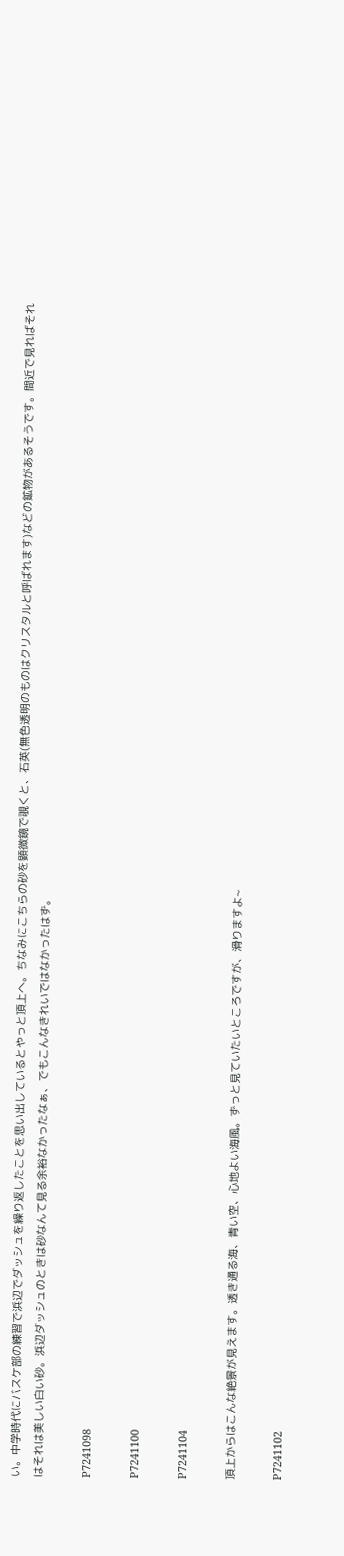い。中学時代にバスケ部の練習で浜辺でダッシュを繰り返したことを思い出しているとやっと頂上へ。ちなみにこちらの砂を顕微鏡で覗くと、石英(無色透明のものはクリスタルと呼ばれます)などの鉱物があるそうです。間近で見ればそれはそれは美しい白い砂。浜辺ダッシュのときは砂なんて見る余裕なかったなぁ、でもこんなきれいではなかったはず。

P7241098

P7241100

P7241104

頂上からはこんな絶景が見えます。透き通る海、青い空、心地よい海風。ずっと見ていたいところですが、滑りますよ~

P7241102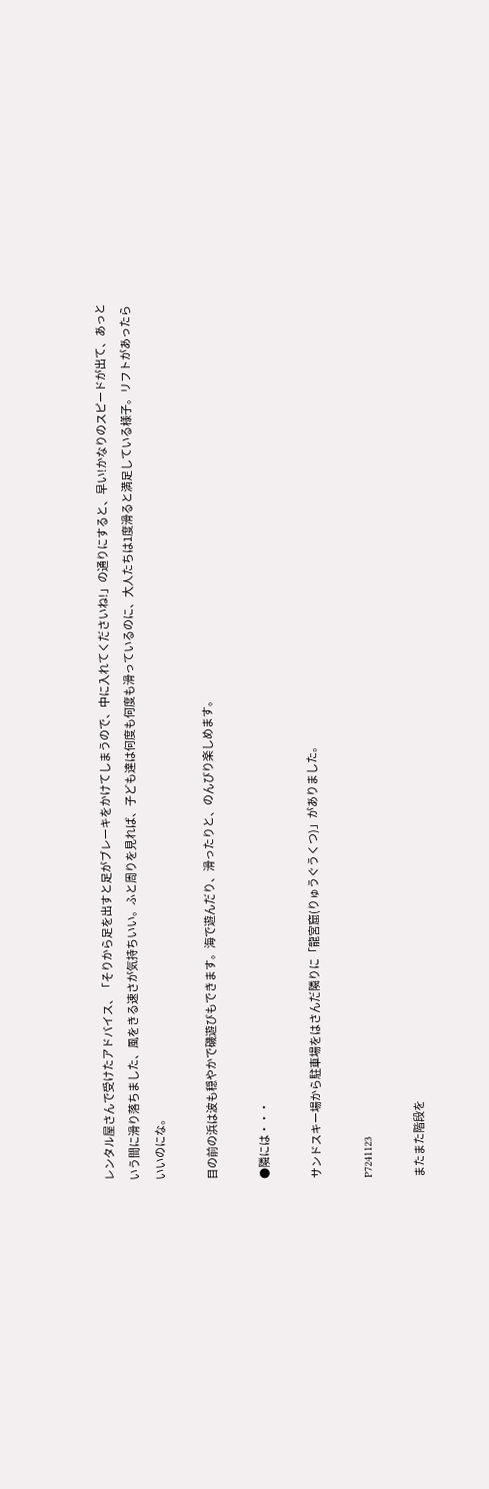レンタル屋さんで受けたアドバイス、「そりから足を出すと足がブレーキをかけてしまうので、中に入れてくださいね!」の通りにすると、早い!かなりのスピードが出て、あっという間に滑り落ちました、風をきる速さが気持ちいい。ふと周りを見れば、子ども達は何度も何度も滑っているのに、大人たちは1度滑ると満足している様子。リフトがあったらいいのにな。

目の前の浜は波も穏やかで磯遊びもできます。海で遊んだり、滑ったりと、のんびり楽しめます。

●隣には・・・

サンドスキー場から駐車場をはさんだ隣りに「龍宮窟(りゅうぐうくつ)」がありました。

P7241123

またまた階段を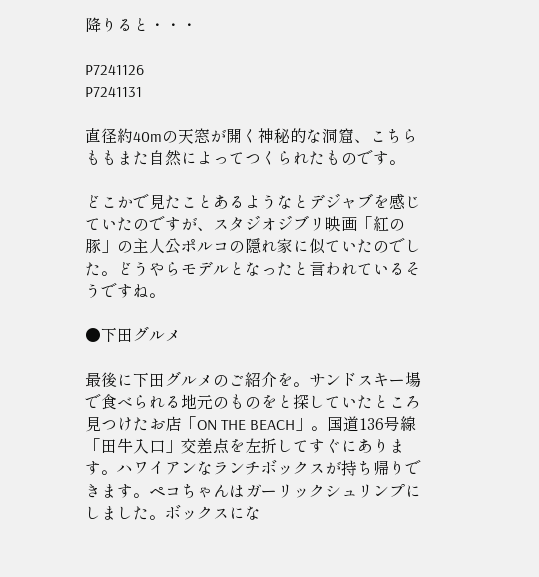降りると・・・

P7241126
P7241131

直径約40mの天窓が開く神秘的な洞窟、こちらももまた自然によってつくられたものです。

どこかで見たことあるようなとデジャブを感じていたのですが、スタジオジブリ映画「紅の豚」の主人公ポルコの隠れ家に似ていたのでした。どうやらモデルとなったと言われているそうですね。

●下田グルメ

最後に下田グルメのご紹介を。サンドスキー場で食べられる地元のものをと探していたところ見つけたお店「ON THE BEACH」。国道136号線「田牛入口」交差点を左折してすぐにあります。ハワイアンなランチボックスが持ち帰りできます。ペコちゃんはガーリックシュリンプにしました。ボックスにな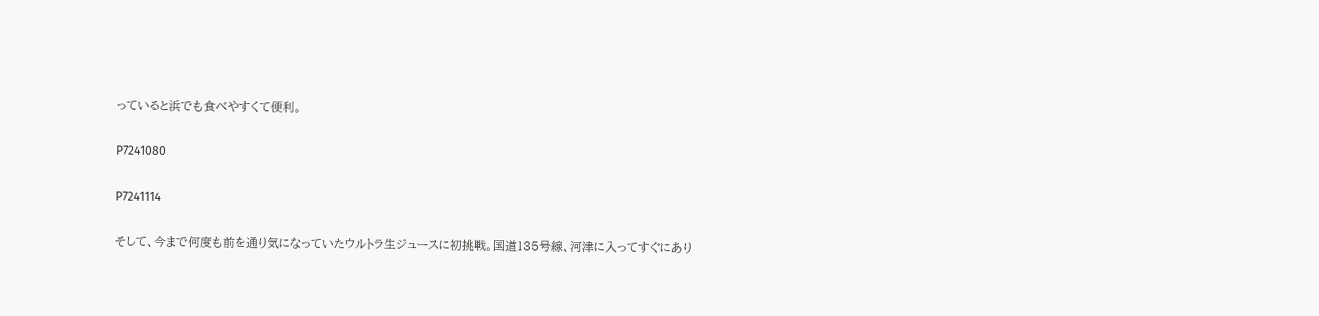っていると浜でも食べやすくて便利。

P7241080

P7241114

そして、今まで何度も前を通り気になっていたウルトラ生ジュースに初挑戦。国道135号線、河津に入ってすぐにあり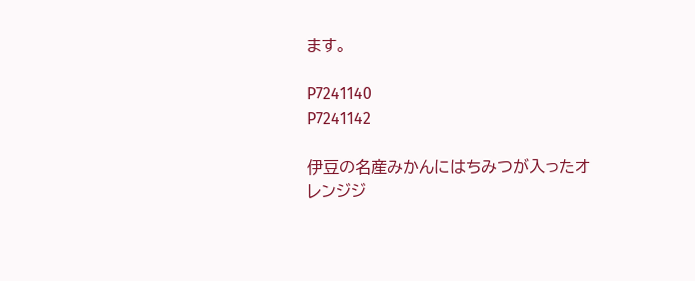ます。

P7241140
P7241142

伊豆の名産みかんにはちみつが入ったオレンジジ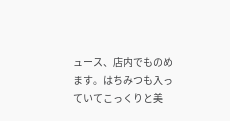ュース、店内でものめます。はちみつも入っていてこっくりと美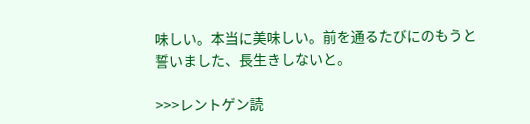味しい。本当に美味しい。前を通るたびにのもうと誓いました、長生きしないと。

>>>レントゲン読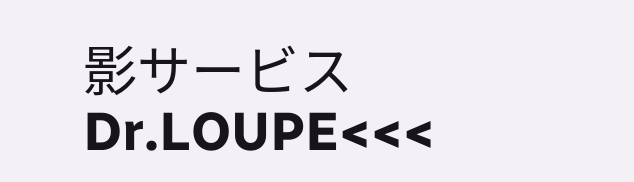影サービス Dr.LOUPE<<<